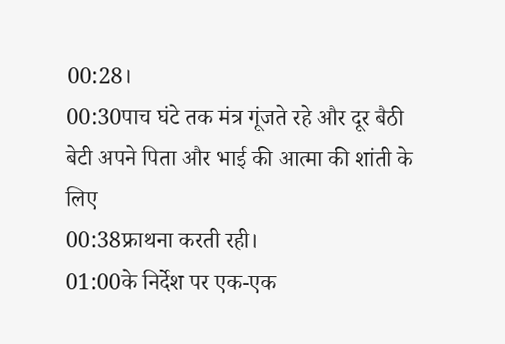00:28।
00:30पाच घंटे तक मंत्र गूंजते रहे और दूर बैठी बेटी अपने पिता और भाई की आत्मा की शांती के लिए
00:38फ्राथना करती रही।
01:00के निर्देश पर एक-एक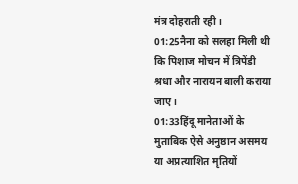मंत्र दोहराती रही।
01:25नैना को सलहा मिली थी कि पिशाज मोचन में त्रिपेंडी श्रधा और नारायन बाली कराया जाए।
01:33हिंदू मानेताओं के मुताबिक ऐसे अनुष्ठान असमय या अप्रत्याशित मृतियों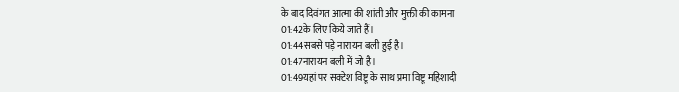के बाद दिवंगत आत्मा की शांती और मुक्ती की कामना
01:42के लिए किये जाते हैं।
01:44सबसे पड़े नारायन बली हुई है।
01:47नारायन बली में जो है।
01:49यहां पर सक्टेश विष्टू के साथ प्रमा विष्टू महिशादी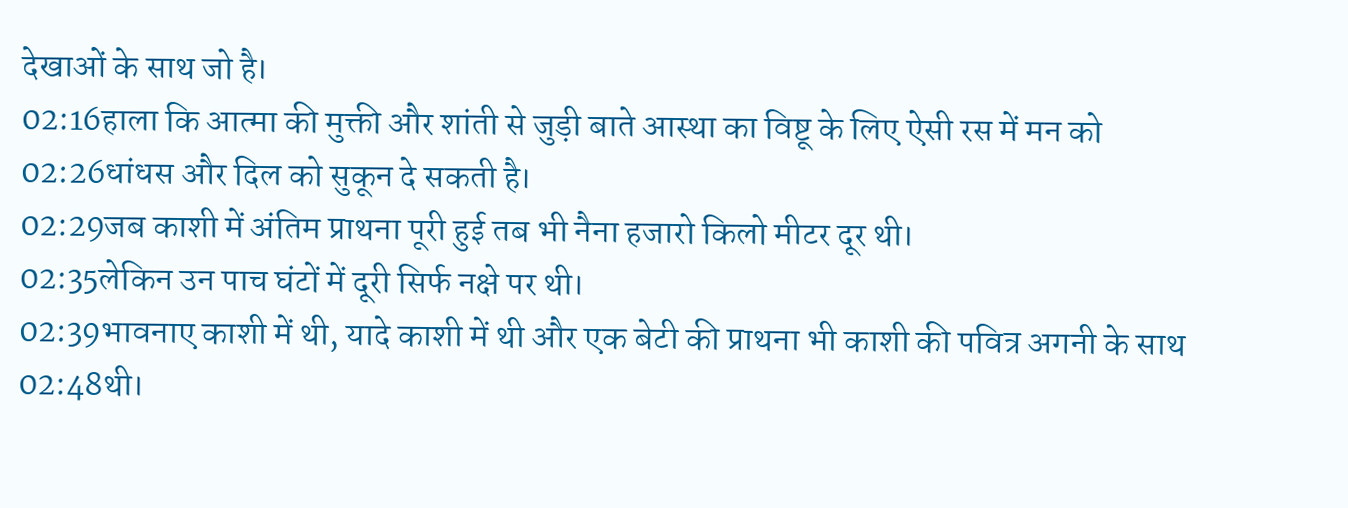देखाओं के साथ जो है।
02:16हाला कि आत्मा की मुक्ती और शांती से जुड़ी बाते आस्था का विष्टू के लिए ऐसी रस में मन को
02:26धांधस और दिल को सुकून दे सकती है।
02:29जब काशी में अंतिम प्राथना पूरी हुई तब भी नैना हजारो किलो मीटर दूर थी।
02:35लेकिन उन पाच घंटों में दूरी सिर्फ नक्षे पर थी।
02:39भावनाए काशी में थी, यादे काशी में थी और एक बेटी की प्राथना भी काशी की पवित्र अगनी के साथ
02:48थी।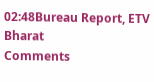02:48Bureau Report, ETV Bharat
Comments